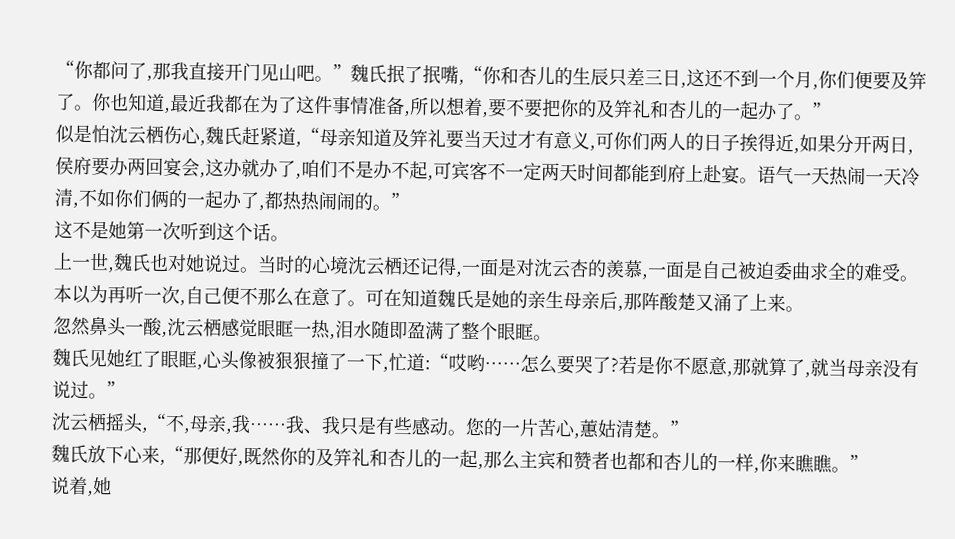“你都问了,那我直接开门见山吧。”魏氏抿了抿嘴,“你和杏儿的生辰只差三日,这还不到一个月,你们便要及笄了。你也知道,最近我都在为了这件事情准备,所以想着,要不要把你的及笄礼和杏儿的一起办了。”
似是怕沈云栖伤心,魏氏赶紧道,“母亲知道及笄礼要当天过才有意义,可你们两人的日子挨得近,如果分开两日,侯府要办两回宴会,这办就办了,咱们不是办不起,可宾客不一定两天时间都能到府上赴宴。语气一天热闹一天冷清,不如你们俩的一起办了,都热热闹闹的。”
这不是她第一次听到这个话。
上一世,魏氏也对她说过。当时的心境沈云栖还记得,一面是对沈云杏的羡慕,一面是自己被迫委曲求全的难受。
本以为再听一次,自己便不那么在意了。可在知道魏氏是她的亲生母亲后,那阵酸楚又涌了上来。
忽然鼻头一酸,沈云栖感觉眼眶一热,泪水随即盈满了整个眼眶。
魏氏见她红了眼眶,心头像被狠狠撞了一下,忙道:“哎哟……怎么要哭了?若是你不愿意,那就算了,就当母亲没有说过。”
沈云栖摇头,“不,母亲,我……我、我只是有些感动。您的一片苦心,蕙姑清楚。”
魏氏放下心来,“那便好,既然你的及笄礼和杏儿的一起,那么主宾和赞者也都和杏儿的一样,你来瞧瞧。”
说着,她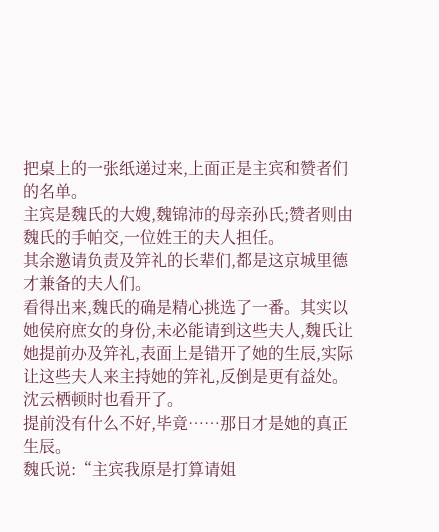把桌上的一张纸递过来,上面正是主宾和赞者们的名单。
主宾是魏氏的大嫂,魏锦沛的母亲孙氏;赞者则由魏氏的手帕交,一位姓王的夫人担任。
其余邀请负责及笄礼的长辈们,都是这京城里德才兼备的夫人们。
看得出来,魏氏的确是精心挑选了一番。其实以她侯府庶女的身份,未必能请到这些夫人,魏氏让她提前办及笄礼,表面上是错开了她的生辰,实际让这些夫人来主持她的笄礼,反倒是更有益处。
沈云栖顿时也看开了。
提前没有什么不好,毕竟……那日才是她的真正生辰。
魏氏说:“主宾我原是打算请姐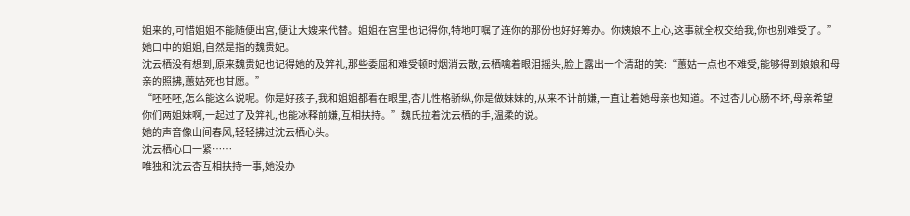姐来的,可惜姐姐不能随便出宫,便让大嫂来代替。姐姐在宫里也记得你,特地叮嘱了连你的那份也好好筹办。你姨娘不上心,这事就全权交给我,你也别难受了。”
她口中的姐姐,自然是指的魏贵妃。
沈云栖没有想到,原来魏贵妃也记得她的及笄礼,那些委屈和难受顿时烟消云散,云栖噙着眼泪摇头,脸上露出一个清甜的笑:“蕙姑一点也不难受,能够得到娘娘和母亲的照拂,蕙姑死也甘愿。”
“呸呸呸,怎么能这么说呢。你是好孩子,我和姐姐都看在眼里,杏儿性格骄纵,你是做妹妹的,从来不计前嫌,一直让着她母亲也知道。不过杏儿心肠不坏,母亲希望你们两姐妹啊,一起过了及笄礼,也能冰释前嫌,互相扶持。”魏氏拉着沈云栖的手,温柔的说。
她的声音像山间春风,轻轻拂过沈云栖心头。
沈云栖心口一紧……
唯独和沈云杏互相扶持一事,她没办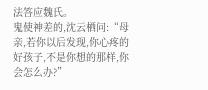法答应魏氏。
鬼使神差的,沈云栖问:“母亲,若你以后发现,你心疼的好孩子,不是你想的那样,你会怎么办?”